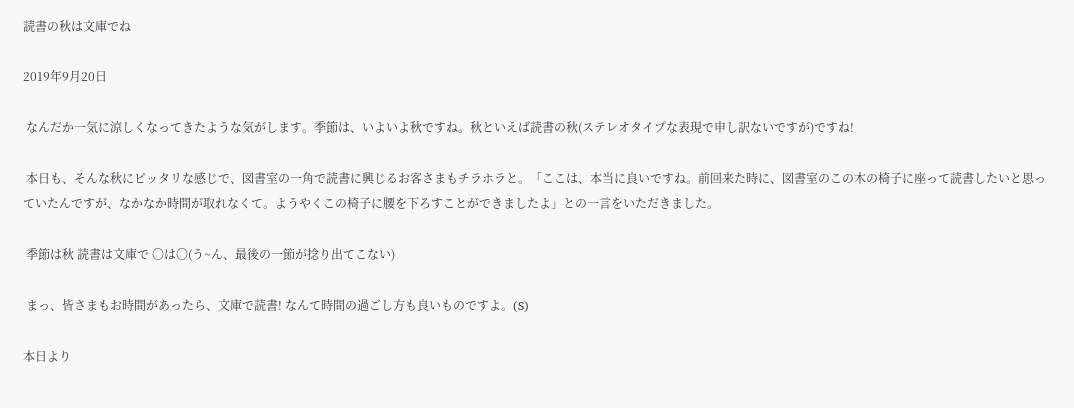読書の秋は文庫でね

2019年9月20日

 なんだか一気に涼しくなってきたような気がします。季節は、いよいよ秋ですね。秋といえば読書の秋(ステレオタイプな表現で申し訳ないですが)ですね!

 本日も、そんな秋にピッタリな感じで、図書室の一角で読書に興じるお客さまもチラホラと。「ここは、本当に良いですね。前回来た時に、図書室のこの木の椅子に座って読書したいと思っていたんですが、なかなか時間が取れなくて。ようやくこの椅子に腰を下ろすことができましたよ」との一言をいただきました。

 季節は秋 読書は文庫で 〇は〇(う~ん、最後の一節が捻り出てこない)

 まっ、皆さまもお時間があったら、文庫で読書! なんて時間の過ごし方も良いものですよ。(S)

本日より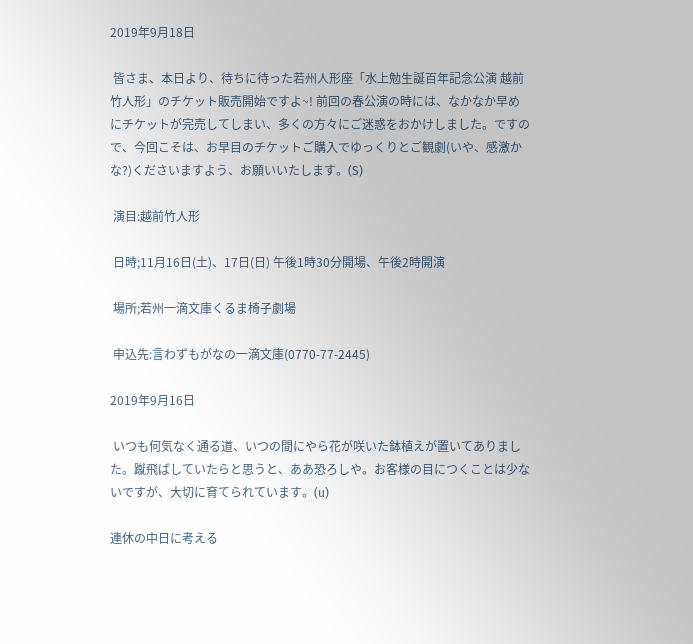2019年9月18日

 皆さま、本日より、待ちに待った若州人形座「水上勉生誕百年記念公演 越前竹人形」のチケット販売開始ですよ~! 前回の春公演の時には、なかなか早めにチケットが完売してしまい、多くの方々にご迷惑をおかけしました。ですので、今回こそは、お早目のチケットご購入でゆっくりとご観劇(いや、感激かな?)くださいますよう、お願いいたします。(S)

 演目:越前竹人形

 日時;11月16日(土)、17日(日) 午後1時30分開場、午後2時開演

 場所;若州一滴文庫くるま椅子劇場

 申込先:言わずもがなの一滴文庫(0770-77-2445)

2019年9月16日

 いつも何気なく通る道、いつの間にやら花が咲いた鉢植えが置いてありました。蹴飛ばしていたらと思うと、ああ恐ろしや。お客様の目につくことは少ないですが、大切に育てられています。(u)

連休の中日に考える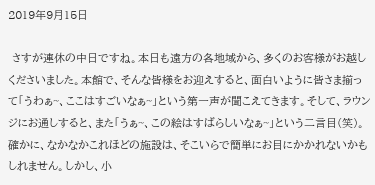2019年9月15日

 さすが連休の中日ですね。本日も遠方の各地域から、多くのお客様がお越しくださいました。本館で、そんな皆様をお迎えすると、面白いように皆さま揃って「うわぁ~、ここはすごいなぁ~」という第一声が聞こえてきます。そして、ラウンジにお通しすると、また「うぁ~、この絵はすばらしいなぁ~」という二言目(笑)。確かに、なかなかこれほどの施設は、そこいらで簡単にお目にかかれないかもしれません。しかし、小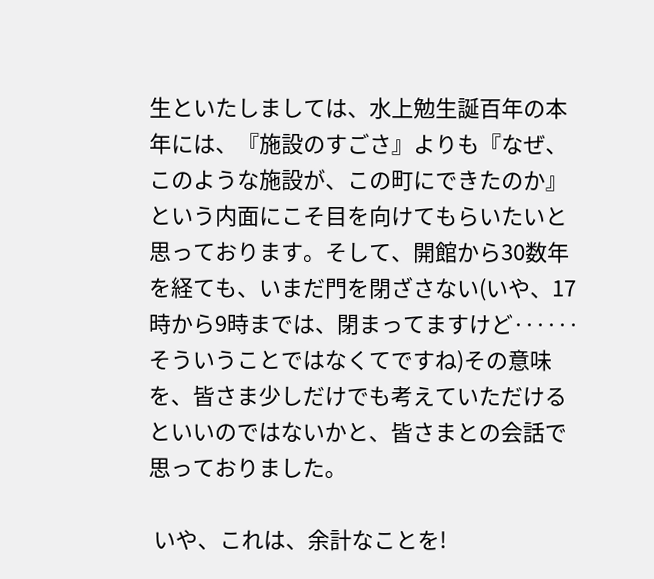生といたしましては、水上勉生誕百年の本年には、『施設のすごさ』よりも『なぜ、このような施設が、この町にできたのか』という内面にこそ目を向けてもらいたいと思っております。そして、開館から30数年を経ても、いまだ門を閉ざさない(いや、17時から9時までは、閉まってますけど‥‥‥そういうことではなくてですね)その意味を、皆さま少しだけでも考えていただけるといいのではないかと、皆さまとの会話で思っておりました。

 いや、これは、余計なことを!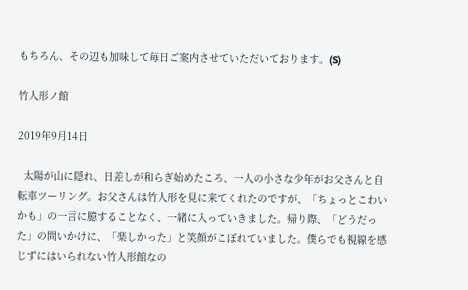もちろん、その辺も加味して毎日ご案内させていただいております。(S)

竹人形ノ館

2019年9月14日

  太陽が山に隠れ、日差しが和らぎ始めたころ、一人の小さな少年がお父さんと自転車ツーリング。お父さんは竹人形を見に来てくれたのですが、「ちょっとこわいかも」の一言に臆することなく、一緒に入っていきました。帰り際、「どうだった」の問いかけに、「楽しかった」と笑顔がこぼれていました。僕らでも視線を感じずにはいられない竹人形館なの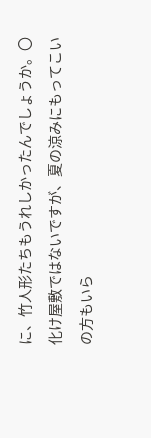に、竹人形たちもうれしかったんでしょうか。〇化け屋敷ではないですが、夏の涼みにもってこいの方もいら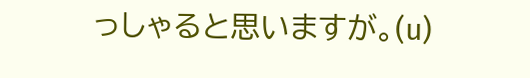っしゃると思いますが。(u)